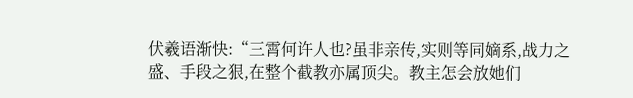伏羲语渐快:“三霄何许人也?虽非亲传,实则等同嫡系,战力之盛、手段之狠,在整个截教亦属顶尖。教主怎会放她们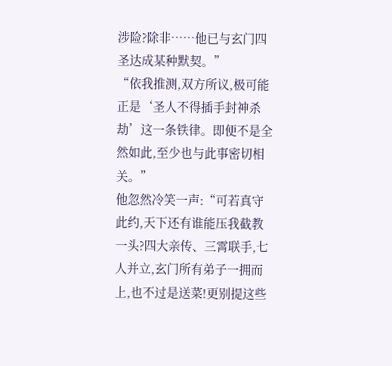涉险?除非……他已与玄门四圣达成某种默契。”
“依我推测,双方所议,极可能正是‘圣人不得插手封神杀劫’这一条铁律。即便不是全然如此,至少也与此事密切相关。”
他忽然冷笑一声:“可若真守此约,天下还有谁能压我截教一头?四大亲传、三霄联手,七人并立,玄门所有弟子一拥而上,也不过是送菜!更别提这些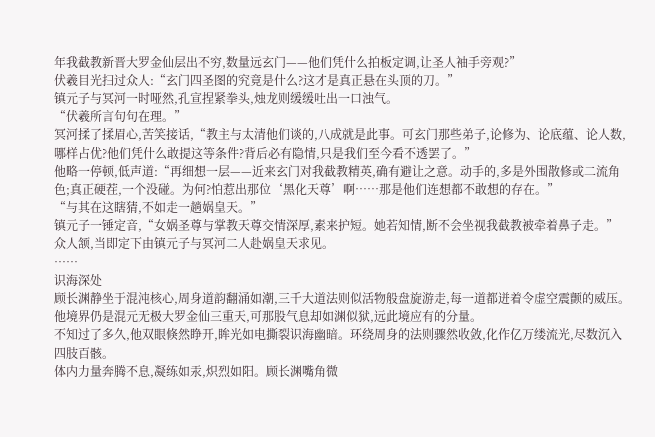年我截教新晋大罗金仙层出不穷,数量远玄门——他们凭什么拍板定调,让圣人袖手旁观?”
伏羲目光扫过众人:“玄门四圣图的究竟是什么?这才是真正悬在头顶的刀。”
镇元子与冥河一时哑然,孔宣捏紧拳头,烛龙则缓缓吐出一口浊气。
“伏羲所言句句在理。”
冥河揉了揉眉心,苦笑接话,“教主与太清他们谈的,八成就是此事。可玄门那些弟子,论修为、论底蕴、论人数,哪样占优?他们凭什么敢提这等条件?背后必有隐情,只是我们至今看不透罢了。”
他略一停顿,低声道:“再细想一层——近来玄门对我截教精英,确有避让之意。动手的,多是外围散修或二流角色;真正硬茬,一个没碰。为何?怕惹出那位‘黑化天尊’啊……那是他们连想都不敢想的存在。”
“与其在这瞎猜,不如走一趟娲皇天。”
镇元子一锤定音,“女娲圣尊与掌教天尊交情深厚,素来护短。她若知情,断不会坐视我截教被牵着鼻子走。”
众人颔,当即定下由镇元子与冥河二人赴娲皇天求见。
……
识海深处
顾长渊静坐于混沌核心,周身道韵翻涌如潮,三千大道法则似活物般盘旋游走,每一道都迸着令虚空震颤的威压。
他境界仍是混元无极大罗金仙三重天,可那股气息却如渊似狱,远此境应有的分量。
不知过了多久,他双眼倏然睁开,眸光如电撕裂识海幽暗。环绕周身的法则骤然收敛,化作亿万缕流光,尽数沉入四肢百骸。
体内力量奔腾不息,凝练如汞,炽烈如阳。顾长渊嘴角微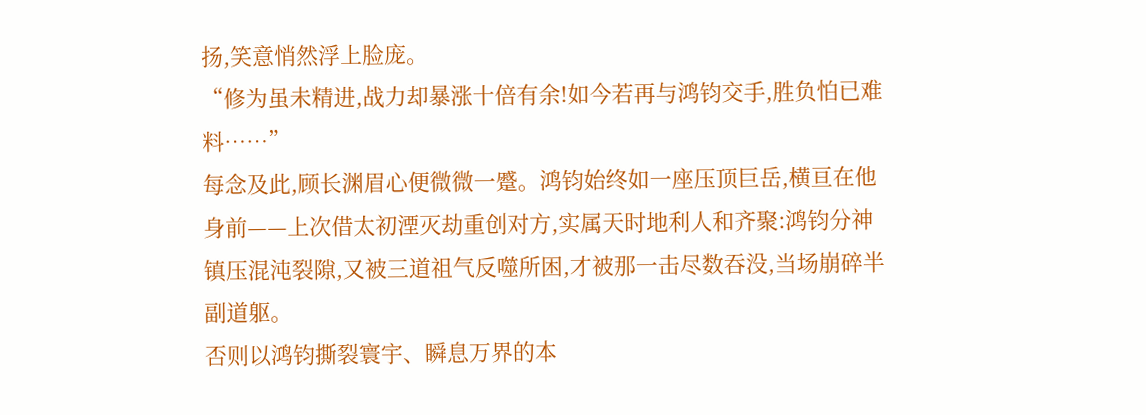扬,笑意悄然浮上脸庞。
“修为虽未精进,战力却暴涨十倍有余!如今若再与鸿钧交手,胜负怕已难料……”
每念及此,顾长渊眉心便微微一蹙。鸿钧始终如一座压顶巨岳,横亘在他身前——上次借太初湮灭劫重创对方,实属天时地利人和齐聚:鸿钧分神镇压混沌裂隙,又被三道祖气反噬所困,才被那一击尽数吞没,当场崩碎半副道躯。
否则以鸿钧撕裂寰宇、瞬息万界的本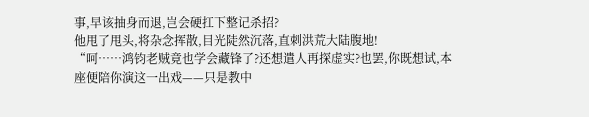事,早该抽身而退,岂会硬扛下整记杀招?
他甩了甩头,将杂念挥散,目光陡然沉落,直刺洪荒大陆腹地!
“呵……鸿钧老贼竟也学会藏锋了?还想遣人再探虚实?也罢,你既想试,本座便陪你演这一出戏——只是教中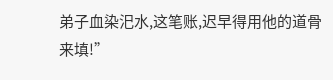弟子血染汜水,这笔账,迟早得用他的道骨来填!”